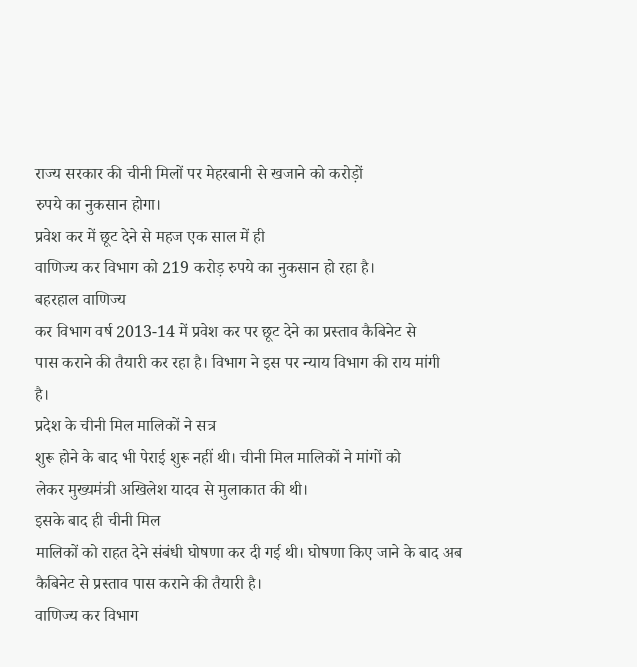राज्य सरकार की चीनी मिलों पर मेहरबानी से खजाने को करोड़ों
रुपये का नुकसान होगा।
प्रवेश कर में छूट देने से महज एक साल में ही
वाणिज्य कर विभाग को 219 करोड़ रुपये का नुकसान हो रहा है।
बहरहाल वाणिज्य
कर विभाग वर्ष 2013-14 में प्रवेश कर पर छूट देने का प्रस्ताव कैबिनेट से
पास कराने की तैयारी कर रहा है। विभाग ने इस पर न्याय विभाग की राय मांगी
है।
प्रदेश के चीनी मिल मालिकों ने सत्र
शुरू होने के बाद भी पेराई शुरू नहीं थी। चीनी मिल मालिकों ने मांगों को
लेकर मुख्यमंत्री अखिलेश यादव से मुलाकात की थी।
इसके बाद ही चीनी मिल
मालिकों को राहत देने संबंधी घोषणा कर दी गई थी। घोषणा किए जाने के बाद अब
कैबिनेट से प्रस्ताव पास कराने की तैयारी है।
वाणिज्य कर विभाग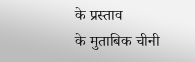के प्रस्ताव
के मुताबिक चीनी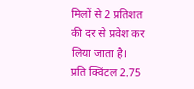मिलों से 2 प्रतिशत की दर से प्रवेश कर लिया जाता है।
प्रति क्विंटल 2.75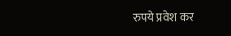रुपये प्रवेश कर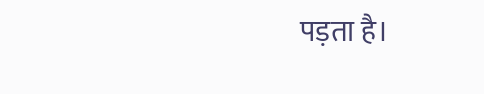पड़ता है।